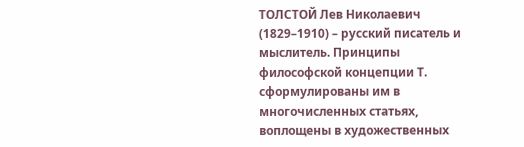ТОЛСТОЙ Лев Николаевич (1829–1910) – русский писатель и мыслитель. Принципы философской концепции Т. сформулированы им в многочисленных статьях, воплощены в художественных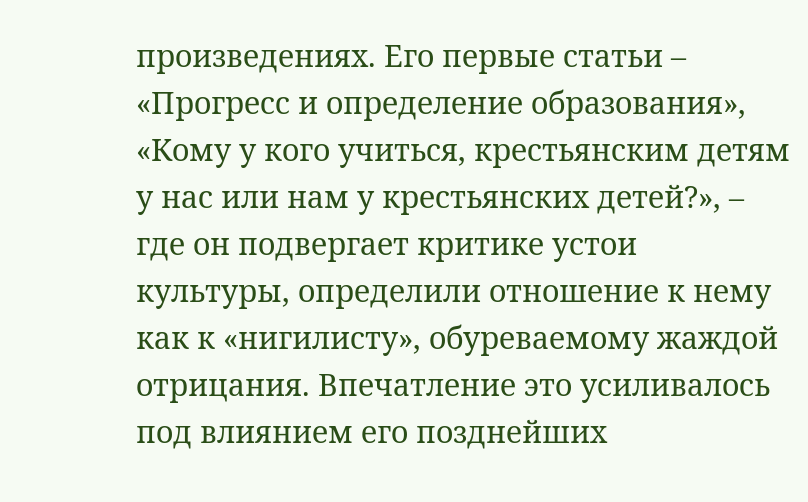произведениях. Его первые статьи – «Прогресс и определение образования», «Кому у кого учиться, крестьянским детям у нас или нам у крестьянских детей?», – где он подвергает критике устои культуры, определили отношение к нему как к «нигилисту», обуреваемому жаждой отрицания. Впечатление это усиливалось под влиянием его позднейших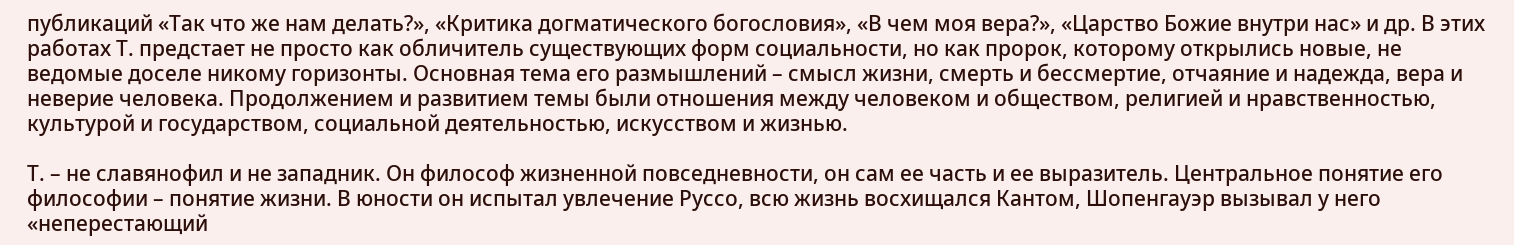публикаций «Так что же нам делать?», «Критика догматического богословия», «В чем моя вера?», «Царство Божие внутри нас» и др. В этих работах Т. предстает не просто как обличитель существующих форм социальности, но как пророк, которому открылись новые, не ведомые доселе никому горизонты. Основная тема его размышлений – смысл жизни, смерть и бессмертие, отчаяние и надежда, вера и неверие человека. Продолжением и развитием темы были отношения между человеком и обществом, религией и нравственностью, культурой и государством, социальной деятельностью, искусством и жизнью.

Т. – не славянофил и не западник. Он философ жизненной повседневности, он сам ее часть и ее выразитель. Центральное понятие его философии – понятие жизни. В юности он испытал увлечение Руссо, всю жизнь восхищался Кантом, Шопенгауэр вызывал у него «неперестающий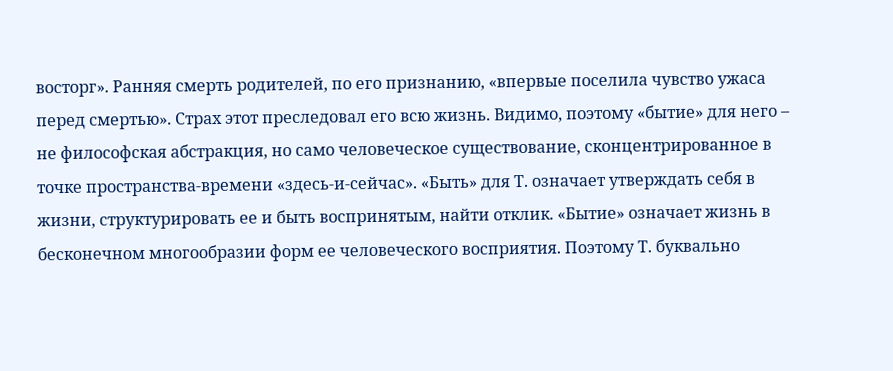восторг». Ранняя смерть родителей, по его признанию, «впервые поселила чувство ужаса перед смертью». Страх этот преследовал его всю жизнь. Видимо, поэтому «бытие» для него – не философская абстракция, но само человеческое существование, сконцентрированное в точке пространства-времени «здесь-и-сейчас». «Быть» для Т. означает утверждать себя в жизни, структурировать ее и быть воспринятым, найти отклик. «Бытие» означает жизнь в бесконечном многообразии форм ее человеческого восприятия. Поэтому Т. буквально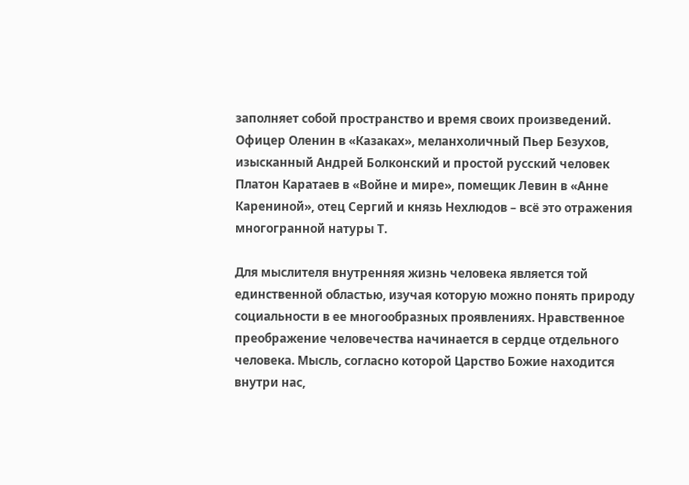заполняет собой пространство и время своих произведений. Офицер Оленин в «Казаках», меланхоличный Пьер Безухов, изысканный Андрей Болконский и простой русский человек Платон Каратаев в «Войне и мире», помещик Левин в «Анне Карениной», отец Сергий и князь Нехлюдов – всё это отражения многогранной натуры Т.

Для мыслителя внутренняя жизнь человека является той единственной областью, изучая которую можно понять природу социальности в ее многообразных проявлениях. Нравственное преображение человечества начинается в сердце отдельного человека. Мысль, согласно которой Царство Божие находится внутри нас,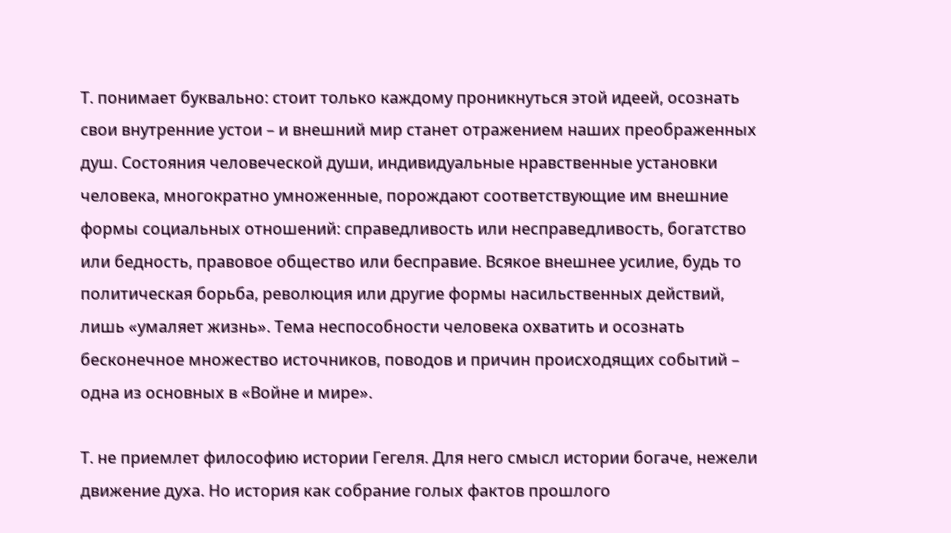Т. понимает буквально: стоит только каждому проникнуться этой идеей, осознать свои внутренние устои – и внешний мир станет отражением наших преображенных душ. Состояния человеческой души, индивидуальные нравственные установки человека, многократно умноженные, порождают соответствующие им внешние формы социальных отношений: справедливость или несправедливость, богатство или бедность, правовое общество или бесправие. Всякое внешнее усилие, будь то политическая борьба, революция или другие формы насильственных действий, лишь «умаляет жизнь». Тема неспособности человека охватить и осознать бесконечное множество источников, поводов и причин происходящих событий – одна из основных в «Войне и мире».

Т. не приемлет философию истории Гегеля. Для него смысл истории богаче, нежели движение духа. Но история как собрание голых фактов прошлого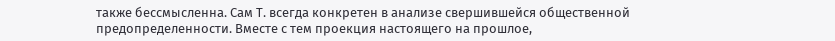также бессмысленна. Сам Т. всегда конкретен в анализе свершившейся общественной предопределенности. Вместе с тем проекция настоящего на прошлое,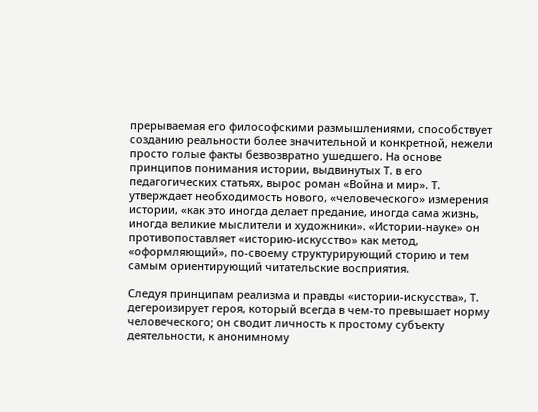прерываемая его философскими размышлениями, способствует созданию реальности более значительной и конкретной, нежели просто голые факты безвозвратно ушедшего. На основе принципов понимания истории, выдвинутых Т. в его педагогических статьях, вырос роман «Война и мир». Т. утверждает необходимость нового, «человеческого» измерения истории, «как это иногда делает предание, иногда сама жизнь, иногда великие мыслители и художники». «Истории-науке» он противопоставляет «историю-искусство» как метод, «оформляющий», по-своему структурирующий сторию и тем самым ориентирующий читательские восприятия.

Следуя принципам реализма и правды «истории-искусства», Т. дегероизирует героя, который всегда в чем-то превышает норму человеческого; он сводит личность к простому субъекту деятельности, к анонимному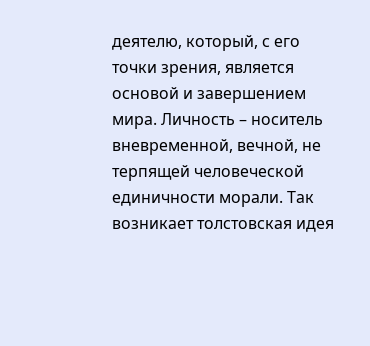деятелю, который, с его точки зрения, является основой и завершением мира. Личность – носитель вневременной, вечной, не терпящей человеческой единичности морали. Так возникает толстовская идея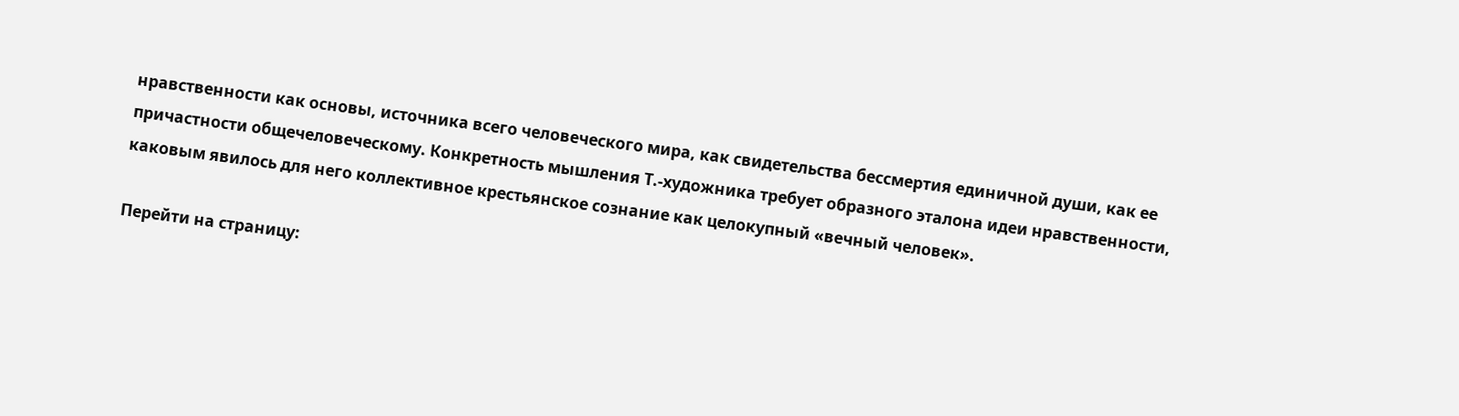нравственности как основы, источника всего человеческого мира, как свидетельства бессмертия единичной души, как ее причастности общечеловеческому. Конкретность мышления Т.-художника требует образного эталона идеи нравственности, каковым явилось для него коллективное крестьянское сознание как целокупный «вечный человек».

Перейти на страницу: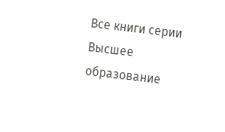Все книги серии Высшее образование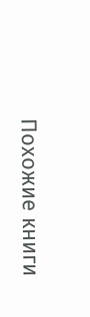Похожие книги